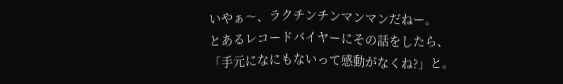いやぁ〜、ラクチンチンマンマンだねー。
とあるレコードバイヤーにその話をしたら、
「手元になにもないって感動がなくね?」と。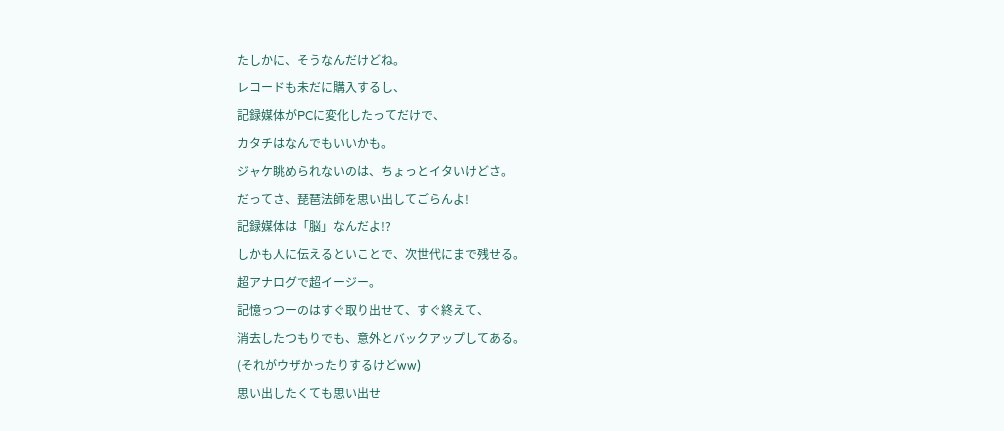たしかに、そうなんだけどね。
レコードも未だに購入するし、
記録媒体がPCに変化したってだけで、
カタチはなんでもいいかも。
ジャケ眺められないのは、ちょっとイタいけどさ。
だってさ、琵琶法師を思い出してごらんよ!
記録媒体は「脳」なんだよ!?
しかも人に伝えるといことで、次世代にまで残せる。
超アナログで超イージー。
記憶っつーのはすぐ取り出せて、すぐ終えて、
消去したつもりでも、意外とバックアップしてある。
(それがウザかったりするけどww)
思い出したくても思い出せ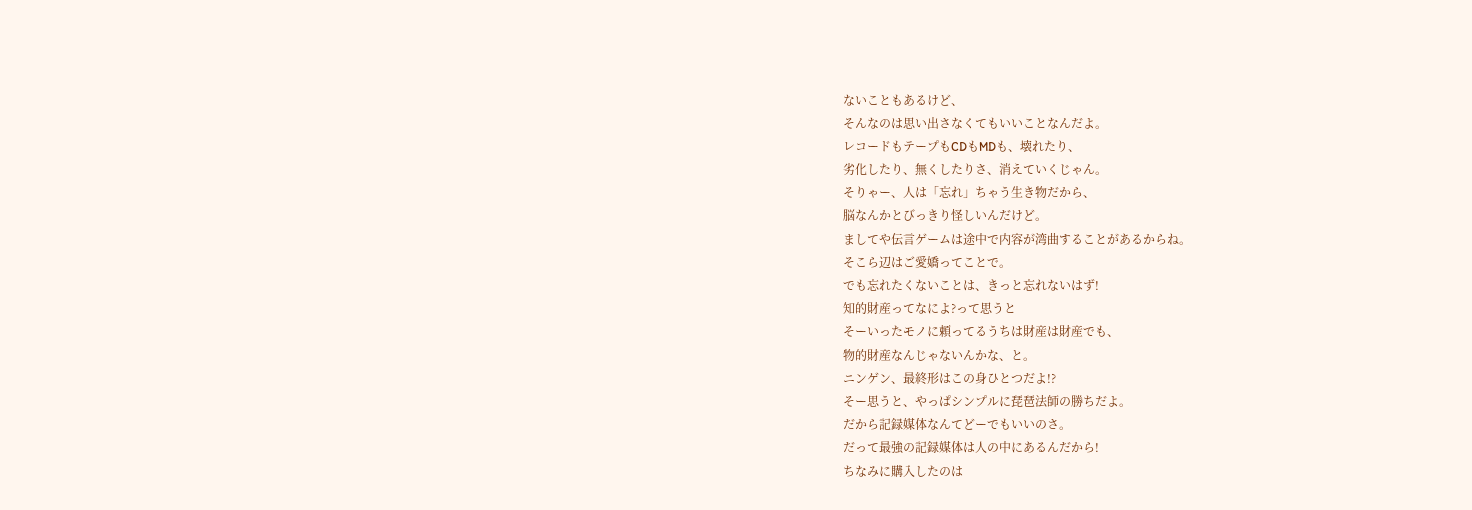ないこともあるけど、
そんなのは思い出さなくてもいいことなんだよ。
レコードもテープもCDもMDも、壊れたり、
劣化したり、無くしたりさ、消えていくじゃん。
そりゃー、人は「忘れ」ちゃう生き物だから、
脳なんかとびっきり怪しいんだけど。
ましてや伝言ゲームは途中で内容が湾曲することがあるからね。
そこら辺はご愛嬌ってことで。
でも忘れたくないことは、きっと忘れないはず!
知的財産ってなによ?って思うと
そーいったモノに頼ってるうちは財産は財産でも、
物的財産なんじゃないんかな、と。
ニンゲン、最終形はこの身ひとつだよ!?
そー思うと、やっぱシンプルに琵琶法師の勝ちだよ。
だから記録媒体なんてどーでもいいのさ。
だって最強の記録媒体は人の中にあるんだから!
ちなみに購入したのは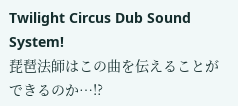Twilight Circus Dub Sound System!
琵琶法師はこの曲を伝えることができるのか…!?